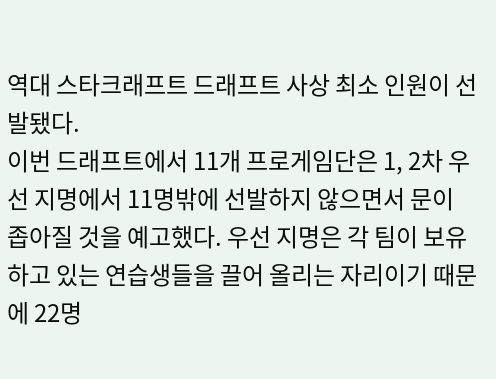역대 스타크래프트 드래프트 사상 최소 인원이 선발됐다.
이번 드래프트에서 11개 프로게임단은 1, 2차 우선 지명에서 11명밖에 선발하지 않으면서 문이 좁아질 것을 예고했다. 우선 지명은 각 팀이 보유하고 있는 연습생들을 끌어 올리는 자리이기 때문에 22명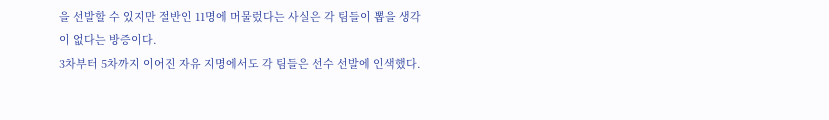을 선발할 수 있지만 절반인 11명에 머물렀다는 사실은 각 팀들이 뽑을 생각이 없다는 방증이다.
3차부터 5차까지 이어진 자유 지명에서도 각 팀들은 선수 선발에 인색했다.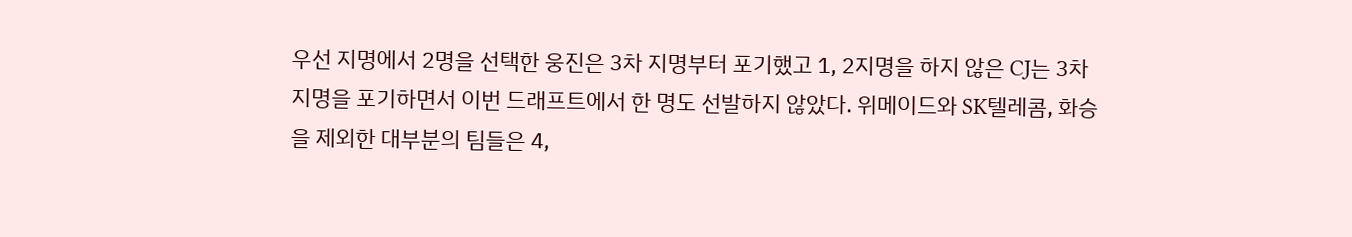우선 지명에서 2명을 선택한 웅진은 3차 지명부터 포기했고 1, 2지명을 하지 않은 CJ는 3차 지명을 포기하면서 이번 드래프트에서 한 명도 선발하지 않았다. 위메이드와 SK텔레콤, 화승을 제외한 대부분의 팀들은 4,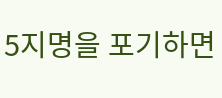5지명을 포기하면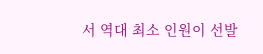서 역대 최소 인원이 선발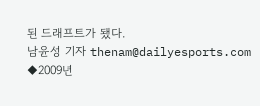된 드래프트가 됐다.
남윤성 기자 thenam@dailyesports.com
◆2009년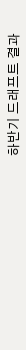하반기 드래프트 결과